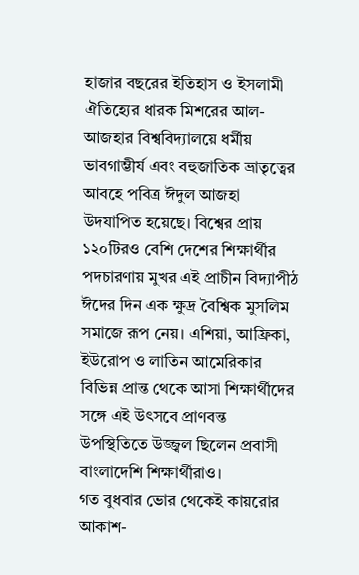হাজার বছরের ইতিহাস ও ইসলামী ঐতিহ্যের ধারক মিশরের আল-আজহার বিশ্ববিদ্যালয়ে ধর্মীয় ভাবগাম্ভীর্য এবং বহুজাতিক ভ্রাতৃত্বের আবহে পবিত্র ঈদুল আজহা উদযাপিত হয়েছে। বিশ্বের প্রায় ১২০টিরও বেশি দেশের শিক্ষার্থীর পদচারণায় মুখর এই প্রাচীন বিদ্যাপীঠ ঈদের দিন এক ক্ষুদ্র বৈশ্বিক মুসলিম সমাজে রূপ নেয়। এশিয়া, আফ্রিকা, ইউরোপ ও লাতিন আমেরিকার বিভিন্ন প্রান্ত থেকে আসা শিক্ষার্থীদের সঙ্গে এই উৎসবে প্রাণবন্ত উপস্থিতিতে উজ্জ্বল ছিলেন প্রবাসী বাংলাদেশি শিক্ষার্থীরাও।
গত বুধবার ভোর থেকেই কায়রোর আকাশ-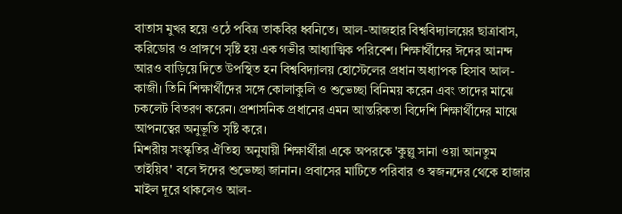বাতাস মুখর হয়ে ওঠে পবিত্র তাকবির ধ্বনিতে। আল-আজহার বিশ্ববিদ্যালয়ের ছাত্রাবাস, করিডোর ও প্রাঙ্গণে সৃষ্টি হয় এক গভীর আধ্যাত্মিক পরিবেশ। শিক্ষার্থীদের ঈদের আনন্দ আরও বাড়িয়ে দিতে উপস্থিত হন বিশ্ববিদ্যালয় হোস্টেলের প্রধান অধ্যাপক হিসাব আল-কাজী। তিনি শিক্ষার্থীদের সঙ্গে কোলাকুলি ও শুভেচ্ছা বিনিময় করেন এবং তাদের মাঝে চকলেট বিতরণ করেন। প্রশাসনিক প্রধানের এমন আন্তরিকতা বিদেশি শিক্ষার্থীদের মাঝে আপনত্বের অনুভূতি সৃষ্টি করে।
মিশরীয় সংস্কৃতির ঐতিহ্য অনুযায়ী শিক্ষার্থীরা একে অপরকে 'কুল্লু সানা ওয়া আনতুম তাইয়িব' বলে ঈদের শুভেচ্ছা জানান। প্রবাসের মাটিতে পরিবার ও স্বজনদের থেকে হাজার মাইল দূরে থাকলেও আল-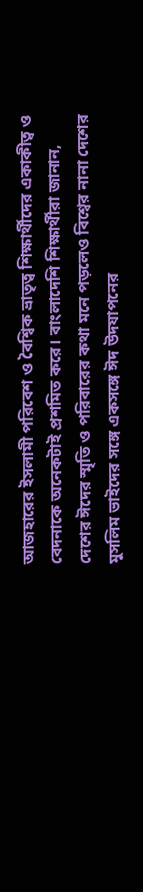আজহারের ইসলামী পরিবেশ ও বৈশ্বিক ভ্রাতৃত্ব শিক্ষার্থীদের একাকীত্ব ও বেদনাকে অনেকটাই প্রশমিত করে। বাংলাদেশি শিক্ষার্থীরা জানান, দেশের ঈদের স্মৃতি ও পরিবারের কথা মনে পড়লেও বিশ্বের নানা দেশের মুসলিম ভাইদের সঙ্গে একসঙ্গে ঈদ উদযাপনের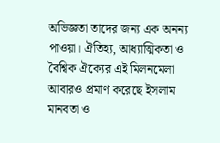অভিজ্ঞতা তাদের জন্য এক অনন্য পাওয়া। ঐতিহ্য, আধ্যাত্মিকতা ও বৈশ্বিক ঐক্যের এই মিলনমেলা আবারও প্রমাণ করেছে ইসলাম মানবতা ও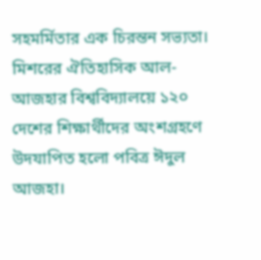সহমর্মিতার এক চিরন্তন সভ্যতা।
মিশরের ঐতিহাসিক আল-আজহার বিশ্ববিদ্যালয়ে ১২০ দেশের শিক্ষার্থীদের অংশগ্রহণে উদযাপিত হলো পবিত্র ঈদুল আজহা।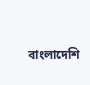বাংলাদেশি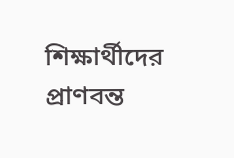শিক্ষার্থীদের প্রাণবন্ত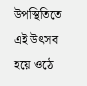উপস্থিতিতে এই উৎসব হয়ে ওঠে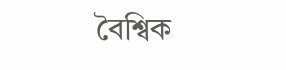বৈশ্বিক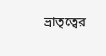ভ্রাতৃত্বের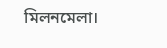মিলনমেলা।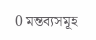0 মন্তব্যসমূহ